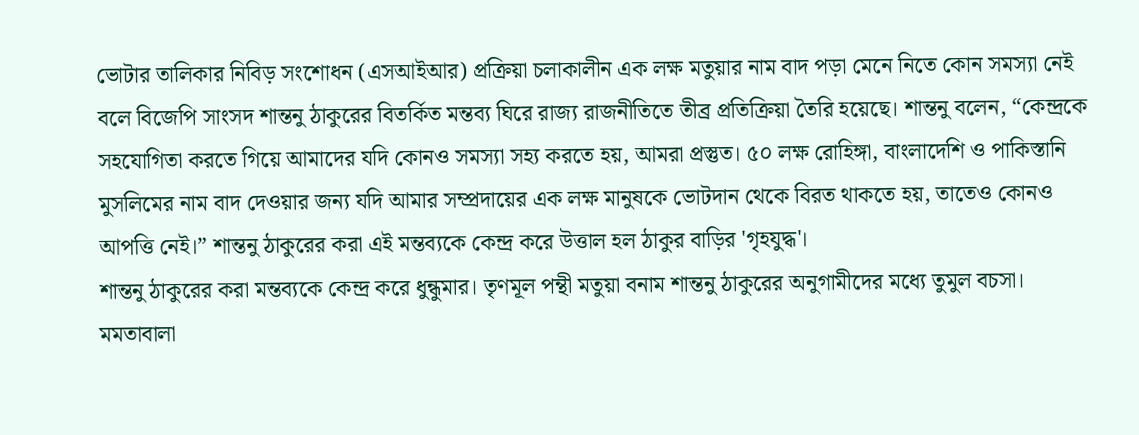ভোটার তালিকার নিবিড় সংশোধন (এসআইআর) প্রক্রিয়া চলাকালীন এক লক্ষ মতুয়ার নাম বাদ পড়া মেনে নিতে কোন সমস্যা নেই বলে বিজেপি সাংসদ শান্তনু ঠাকুরের বিতর্কিত মন্তব্য ঘিরে রাজ্য রাজনীতিতে তীব্র প্রতিক্রিয়া তৈরি হয়েছে। শান্তনু বলেন, “কেন্দ্রকে সহযোগিতা করতে গিয়ে আমাদের যদি কোনও সমস্যা সহ্য করতে হয়, আমরা প্রস্তুত। ৫০ লক্ষ রোহিঙ্গা, বাংলাদেশি ও পাকিস্তানি মুসলিমের নাম বাদ দেওয়ার জন্য যদি আমার সম্প্রদায়ের এক লক্ষ মানুষকে ভোটদান থেকে বিরত থাকতে হয়, তাতেও কোনও আপত্তি নেই।” শান্তনু ঠাকুরের করা এই মন্তব্যকে কেন্দ্র করে উত্তাল হল ঠাকুর বাড়ির 'গৃহযুদ্ধ'।
শান্তনু ঠাকুরের করা মন্তব্যকে কেন্দ্র করে ধুন্ধুমার। তৃণমূল পন্থী মতুয়া বনাম শান্তনু ঠাকুরের অনুগামীদের মধ্যে তুমুল বচসা। মমতাবালা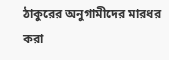ঠাকুরের অনুগামীদের মারধর করা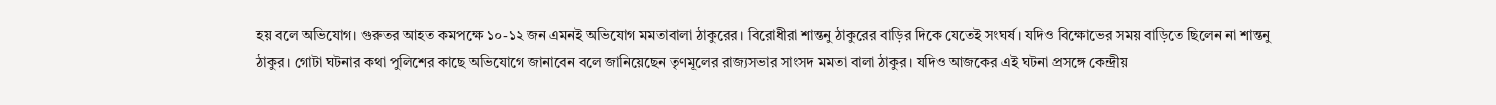হয় বলে অভিযোগ। গুরুতর আহত কমপক্ষে ১০-১২ জন এমনই অভিযোগ মমতাবালা ঠাকুরের। বিরোধীরা শান্তনু ঠাকুরের বাড়ির দিকে যেতেই সংঘর্ষ। যদিও বিক্ষোভের সময় বাড়িতে ছিলেন না শান্তনু ঠাকুর। গোটা ঘটনার কথা পুলিশের কাছে অভিযোগে জানাবেন বলে জানিয়েছেন তৃণমূলের রাজ্যসভার সাংসদ মমতা বালা ঠাকুর। যদিও আজকের এই ঘটনা প্রসঙ্গে কেন্দ্রীয়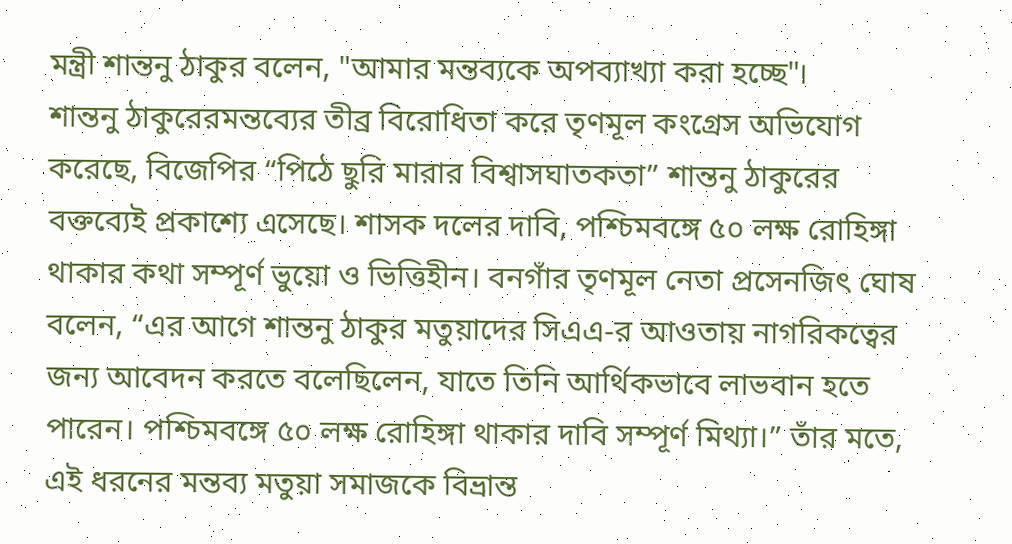মন্ত্রী শান্তনু ঠাকুর বলেন, "আমার মন্তব্যকে অপব্যাখ্যা করা হচ্ছে"।
শান্তনু ঠাকুরেরমন্তব্যের তীব্র বিরোধিতা করে তৃণমূল কংগ্রেস অভিযোগ করেছে, বিজেপির “পিঠে ছুরি মারার বিশ্বাসঘাতকতা” শান্তনু ঠাকুরের বক্তব্যেই প্রকাশ্যে এসেছে। শাসক দলের দাবি, পশ্চিমবঙ্গে ৫০ লক্ষ রোহিঙ্গা থাকার কথা সম্পূর্ণ ভুয়ো ও ভিত্তিহীন। বনগাঁর তৃণমূল নেতা প্রসেনজিৎ ঘোষ বলেন, “এর আগে শান্তনু ঠাকুর মতুয়াদের সিএএ-র আওতায় নাগরিকত্বের জন্য আবেদন করতে বলেছিলেন, যাতে তিনি আর্থিকভাবে লাভবান হতে পারেন। পশ্চিমবঙ্গে ৫০ লক্ষ রোহিঙ্গা থাকার দাবি সম্পূর্ণ মিথ্যা।” তাঁর মতে, এই ধরনের মন্তব্য মতুয়া সমাজকে বিভ্রান্ত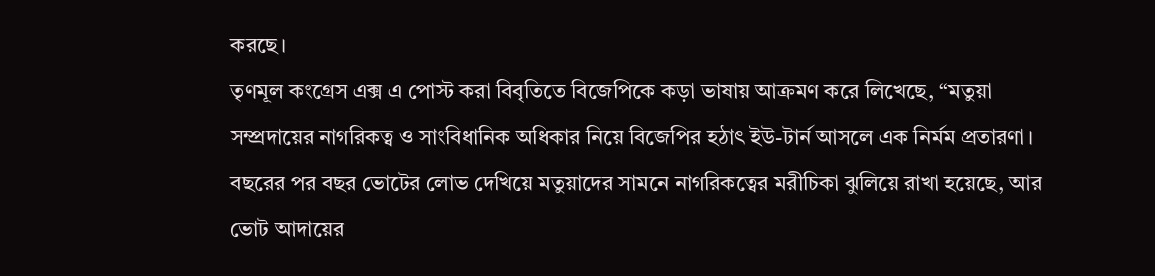করছে।
তৃণমূল কংগ্রেস এক্স এ পোস্ট করা বিবৃতিতে বিজেপিকে কড়া ভাষায় আক্রমণ করে লিখেছে, “মতুয়া সম্প্রদায়ের নাগরিকত্ব ও সাংবিধানিক অধিকার নিয়ে বিজেপির হঠাৎ ইউ-টার্ন আসলে এক নির্মম প্রতারণা। বছরের পর বছর ভোটের লোভ দেখিয়ে মতুয়াদের সামনে নাগরিকত্বের মরীচিকা ঝুলিয়ে রাখা হয়েছে, আর ভোট আদায়ের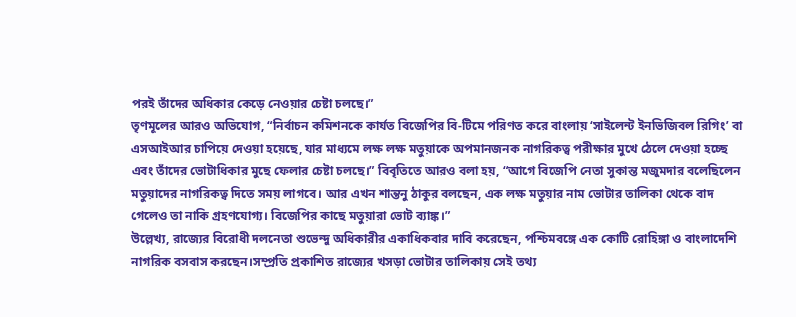পরই তাঁদের অধিকার কেড়ে নেওয়ার চেষ্টা চলছে।”
তৃণমূলের আরও অভিযোগ, “নির্বাচন কমিশনকে কার্যত বিজেপির বি-টিমে পরিণত করে বাংলায় ‘সাইলেন্ট ইনভিজিবল রিগিং’ বা এসআইআর চাপিয়ে দেওয়া হয়েছে, যার মাধ্যমে লক্ষ লক্ষ মতুয়াকে অপমানজনক নাগরিকত্ব পরীক্ষার মুখে ঠেলে দেওয়া হচ্ছে এবং তাঁদের ভোটাধিকার মুছে ফেলার চেষ্টা চলছে।” বিবৃতিতে আরও বলা হয়, “আগে বিজেপি নেতা সুকান্ত মজুমদার বলেছিলেন মতুয়াদের নাগরিকত্ব দিতে সময় লাগবে। আর এখন শান্তনু ঠাকুর বলছেন, এক লক্ষ মতুয়ার নাম ভোটার তালিকা থেকে বাদ গেলেও তা নাকি গ্রহণযোগ্য। বিজেপির কাছে মতুয়ারা ভোট ব্যাঙ্ক।”
উল্লেখ্য, রাজ্যের বিরোধী দলনেতা শুভেন্দু অধিকারীর একাধিকবার দাবি করেছেন, পশ্চিমবঙ্গে এক কোটি রোহিঙ্গা ও বাংলাদেশি নাগরিক বসবাস করছেন।সম্প্রতি প্রকাশিত রাজ্যের খসড়া ভোটার তালিকায় সেই তথ্য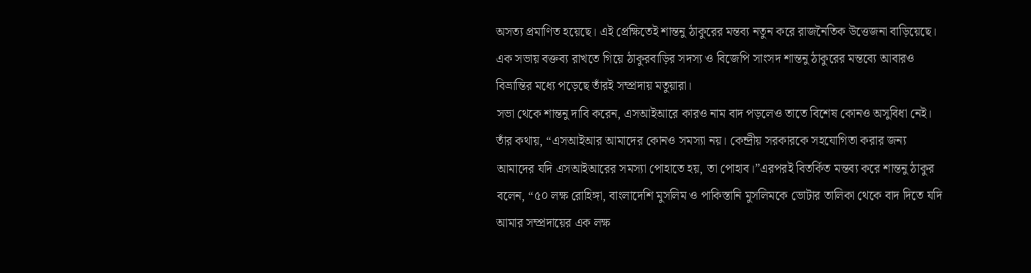অসত্য প্রমাণিত হয়েছে। এই প্রেক্ষিতেই শান্তনু ঠাকুরের মন্তব্য নতুন করে রাজনৈতিক উত্তেজনা বাড়িয়েছে। এক সভায় বক্তব্য রাখতে গিয়ে ঠাকুরবাড়ির সদস্য ও বিজেপি সাংসদ শান্তনু ঠাকুরের মন্তব্যে আবারও বিভ্রান্তির মধ্যে পড়েছে তাঁরই সম্প্রদায় মতুয়ারা।
সভা থেকে শান্তনু দাবি করেন, এসআইআরে কারও নাম বাদ পড়লেও তাতে বিশেষ কোনও অসুবিধা নেই। তাঁর কথায়, “এসআইআর আমাদের কোনও সমস্যা নয়। কেন্দ্রীয় সরকারকে সহযোগিতা করার জন্য আমাদের যদি এসআইআরের সমস্যা পোহাতে হয়, তা পোহাব।”এরপরই বিতর্কিত মন্তব্য করে শান্তনু ঠাকুর বলেন, “৫০ লক্ষ রোহিঙ্গা, বাংলাদেশি মুসলিম ও পাকিস্তানি মুসলিমকে ভোটার তালিকা থেকে বাদ দিতে যদি আমার সম্প্রদায়ের এক লক্ষ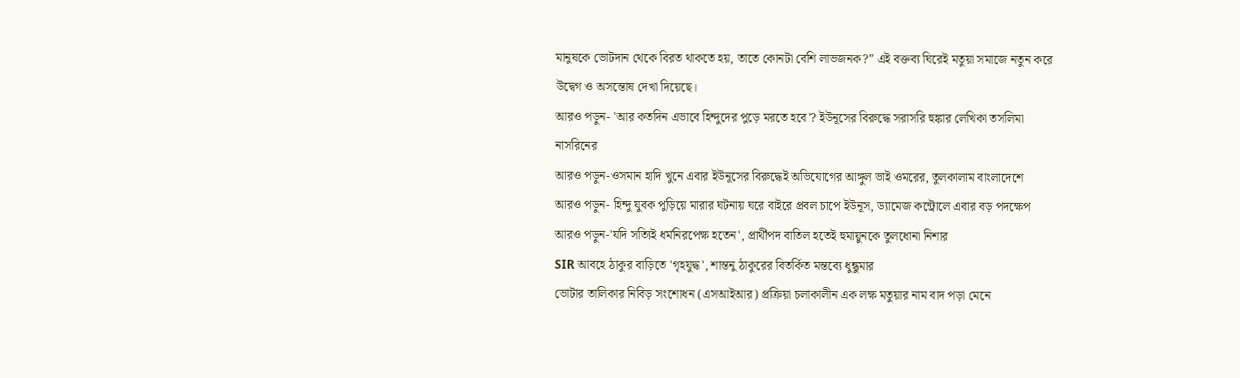মানুষকে ভোটদান থেকে বিরত থাকতে হয়, তাতে কোনটা বেশি লাভজনক?” এই বক্তব্য ঘিরেই মতুয়া সমাজে নতুন করে উদ্বেগ ও অসন্তোষ দেখা দিয়েছে।
আরও পড়ুন- 'আর কতদিন এভাবে হিন্দুদের পুড়ে মরতে হবে'? ইউনূসের বিরুদ্ধে সরাসরি হুঙ্কার লেখিকা তসলিমা নাসরিনের
আরও পড়ুন-ওসমান হাদি খুনে এবার ইউনূসের বিরুদ্ধেই অভিযোগের আঙ্গুল ভাই ওমরের, তুলকালাম বাংলাদেশে
আরও পড়ুন- হিন্দু যুবক পুড়িয়ে মারার ঘটনায় ঘরে বাইরে প্রবল চাপে ইউনূস, ড্যামেজ কন্ট্রোলে এবার বড় পদক্ষেপ
আরও পড়ুন-'যদি সত্যিই ধর্মনিরপেক্ষ হতেন', প্রার্থীপদ বাতিল হতেই হুমায়ুনকে তুলধোনা নিশার
SIR আবহে ঠাকুর বাড়িতে 'গৃহযুদ্ধ', শান্তনু ঠাকুরের বিতর্কিত মন্তব্যে ধুন্ধুমার
ভোটার তালিকার নিবিড় সংশোধন (এসআইআর) প্রক্রিয়া চলাকালীন এক লক্ষ মতুয়ার নাম বাদ পড়া মেনে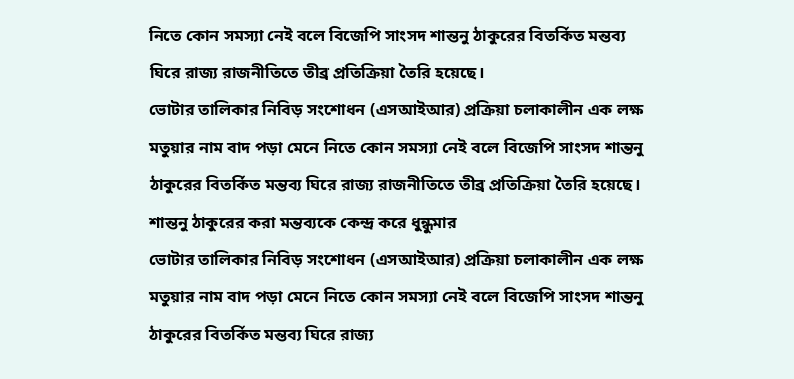নিতে কোন সমস্যা নেই বলে বিজেপি সাংসদ শান্তনু ঠাকুরের বিতর্কিত মন্তব্য ঘিরে রাজ্য রাজনীতিতে তীব্র প্রতিক্রিয়া তৈরি হয়েছে।
ভোটার তালিকার নিবিড় সংশোধন (এসআইআর) প্রক্রিয়া চলাকালীন এক লক্ষ মতুয়ার নাম বাদ পড়া মেনে নিতে কোন সমস্যা নেই বলে বিজেপি সাংসদ শান্তনু ঠাকুরের বিতর্কিত মন্তব্য ঘিরে রাজ্য রাজনীতিতে তীব্র প্রতিক্রিয়া তৈরি হয়েছে।
শান্তনু ঠাকুরের করা মন্তব্যকে কেন্দ্র করে ধুন্ধুমার
ভোটার তালিকার নিবিড় সংশোধন (এসআইআর) প্রক্রিয়া চলাকালীন এক লক্ষ মতুয়ার নাম বাদ পড়া মেনে নিতে কোন সমস্যা নেই বলে বিজেপি সাংসদ শান্তনু ঠাকুরের বিতর্কিত মন্তব্য ঘিরে রাজ্য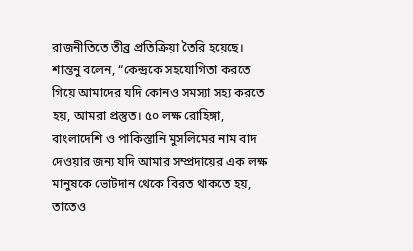রাজনীতিতে তীব্র প্রতিক্রিয়া তৈরি হয়েছে। শান্তনু বলেন, “কেন্দ্রকে সহযোগিতা করতে গিয়ে আমাদের যদি কোনও সমস্যা সহ্য করতে হয়, আমরা প্রস্তুত। ৫০ লক্ষ রোহিঙ্গা, বাংলাদেশি ও পাকিস্তানি মুসলিমের নাম বাদ দেওয়ার জন্য যদি আমার সম্প্রদায়ের এক লক্ষ মানুষকে ভোটদান থেকে বিরত থাকতে হয়, তাতেও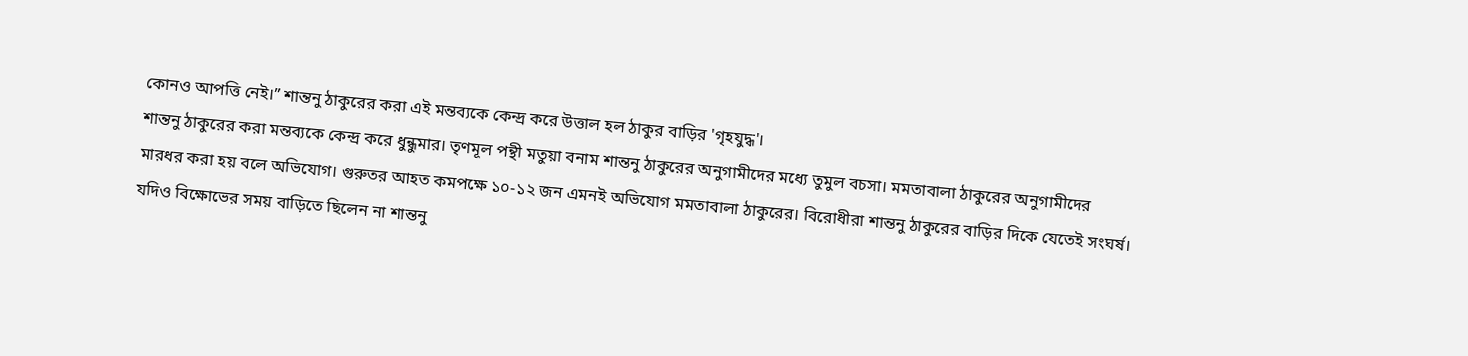কোনও আপত্তি নেই।” শান্তনু ঠাকুরের করা এই মন্তব্যকে কেন্দ্র করে উত্তাল হল ঠাকুর বাড়ির 'গৃহযুদ্ধ'।
শান্তনু ঠাকুরের করা মন্তব্যকে কেন্দ্র করে ধুন্ধুমার। তৃণমূল পন্থী মতুয়া বনাম শান্তনু ঠাকুরের অনুগামীদের মধ্যে তুমুল বচসা। মমতাবালা ঠাকুরের অনুগামীদের মারধর করা হয় বলে অভিযোগ। গুরুতর আহত কমপক্ষে ১০-১২ জন এমনই অভিযোগ মমতাবালা ঠাকুরের। বিরোধীরা শান্তনু ঠাকুরের বাড়ির দিকে যেতেই সংঘর্ষ। যদিও বিক্ষোভের সময় বাড়িতে ছিলেন না শান্তনু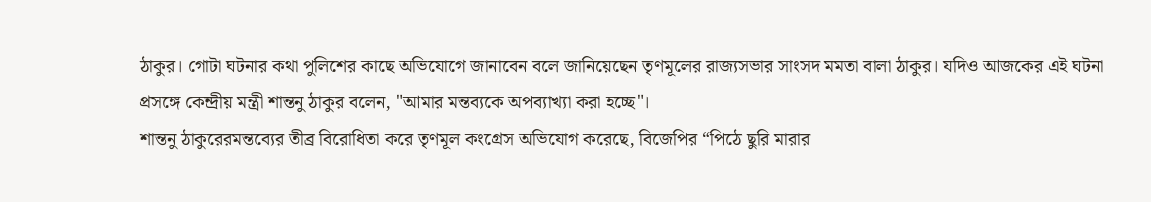ঠাকুর। গোটা ঘটনার কথা পুলিশের কাছে অভিযোগে জানাবেন বলে জানিয়েছেন তৃণমূলের রাজ্যসভার সাংসদ মমতা বালা ঠাকুর। যদিও আজকের এই ঘটনা প্রসঙ্গে কেন্দ্রীয় মন্ত্রী শান্তনু ঠাকুর বলেন, "আমার মন্তব্যকে অপব্যাখ্যা করা হচ্ছে"।
শান্তনু ঠাকুরেরমন্তব্যের তীব্র বিরোধিতা করে তৃণমূল কংগ্রেস অভিযোগ করেছে, বিজেপির “পিঠে ছুরি মারার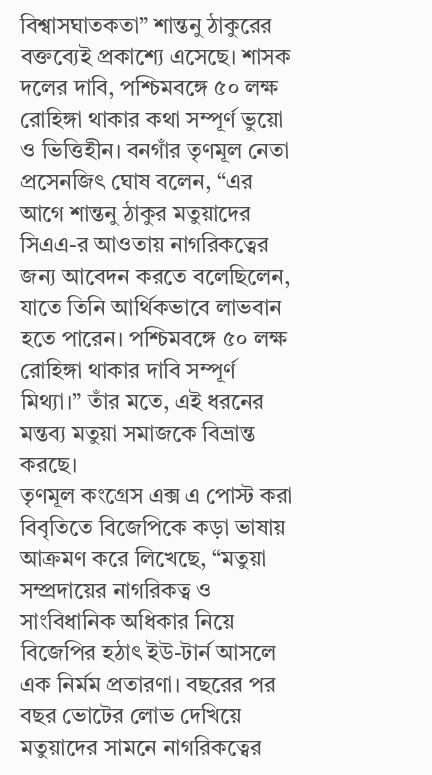বিশ্বাসঘাতকতা” শান্তনু ঠাকুরের বক্তব্যেই প্রকাশ্যে এসেছে। শাসক দলের দাবি, পশ্চিমবঙ্গে ৫০ লক্ষ রোহিঙ্গা থাকার কথা সম্পূর্ণ ভুয়ো ও ভিত্তিহীন। বনগাঁর তৃণমূল নেতা প্রসেনজিৎ ঘোষ বলেন, “এর আগে শান্তনু ঠাকুর মতুয়াদের সিএএ-র আওতায় নাগরিকত্বের জন্য আবেদন করতে বলেছিলেন, যাতে তিনি আর্থিকভাবে লাভবান হতে পারেন। পশ্চিমবঙ্গে ৫০ লক্ষ রোহিঙ্গা থাকার দাবি সম্পূর্ণ মিথ্যা।” তাঁর মতে, এই ধরনের মন্তব্য মতুয়া সমাজকে বিভ্রান্ত করছে।
তৃণমূল কংগ্রেস এক্স এ পোস্ট করা বিবৃতিতে বিজেপিকে কড়া ভাষায় আক্রমণ করে লিখেছে, “মতুয়া সম্প্রদায়ের নাগরিকত্ব ও সাংবিধানিক অধিকার নিয়ে বিজেপির হঠাৎ ইউ-টার্ন আসলে এক নির্মম প্রতারণা। বছরের পর বছর ভোটের লোভ দেখিয়ে মতুয়াদের সামনে নাগরিকত্বের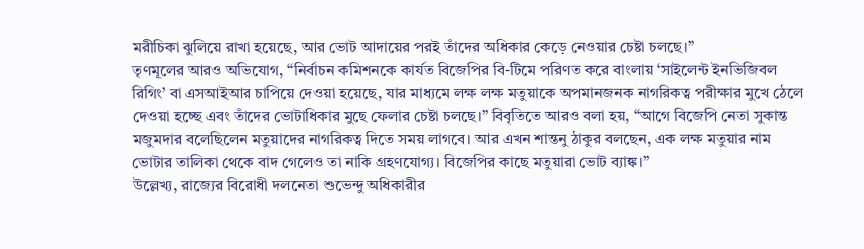মরীচিকা ঝুলিয়ে রাখা হয়েছে, আর ভোট আদায়ের পরই তাঁদের অধিকার কেড়ে নেওয়ার চেষ্টা চলছে।”
তৃণমূলের আরও অভিযোগ, “নির্বাচন কমিশনকে কার্যত বিজেপির বি-টিমে পরিণত করে বাংলায় ‘সাইলেন্ট ইনভিজিবল রিগিং’ বা এসআইআর চাপিয়ে দেওয়া হয়েছে, যার মাধ্যমে লক্ষ লক্ষ মতুয়াকে অপমানজনক নাগরিকত্ব পরীক্ষার মুখে ঠেলে দেওয়া হচ্ছে এবং তাঁদের ভোটাধিকার মুছে ফেলার চেষ্টা চলছে।” বিবৃতিতে আরও বলা হয়, “আগে বিজেপি নেতা সুকান্ত মজুমদার বলেছিলেন মতুয়াদের নাগরিকত্ব দিতে সময় লাগবে। আর এখন শান্তনু ঠাকুর বলছেন, এক লক্ষ মতুয়ার নাম ভোটার তালিকা থেকে বাদ গেলেও তা নাকি গ্রহণযোগ্য। বিজেপির কাছে মতুয়ারা ভোট ব্যাঙ্ক।”
উল্লেখ্য, রাজ্যের বিরোধী দলনেতা শুভেন্দু অধিকারীর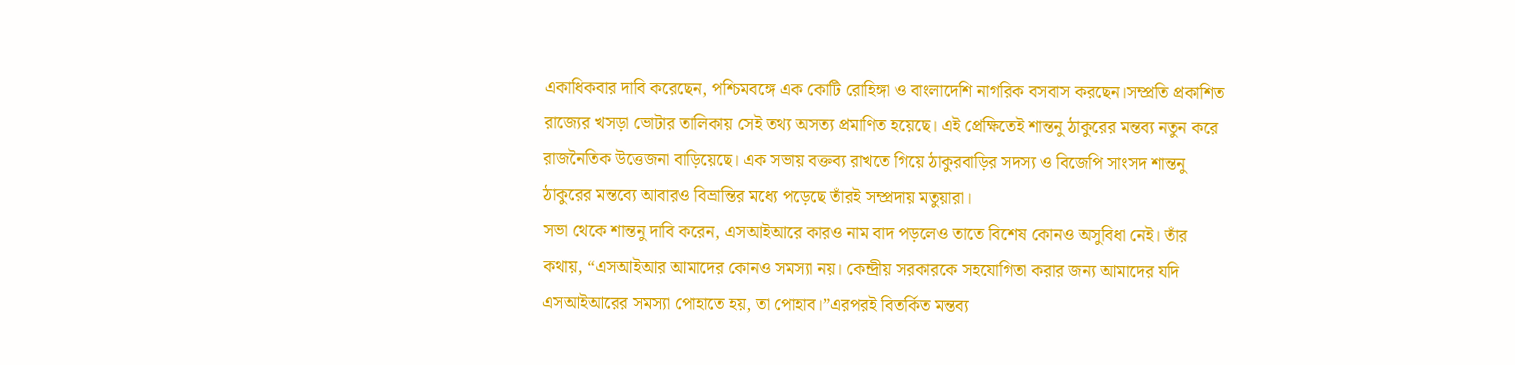একাধিকবার দাবি করেছেন, পশ্চিমবঙ্গে এক কোটি রোহিঙ্গা ও বাংলাদেশি নাগরিক বসবাস করছেন।সম্প্রতি প্রকাশিত রাজ্যের খসড়া ভোটার তালিকায় সেই তথ্য অসত্য প্রমাণিত হয়েছে। এই প্রেক্ষিতেই শান্তনু ঠাকুরের মন্তব্য নতুন করে রাজনৈতিক উত্তেজনা বাড়িয়েছে। এক সভায় বক্তব্য রাখতে গিয়ে ঠাকুরবাড়ির সদস্য ও বিজেপি সাংসদ শান্তনু ঠাকুরের মন্তব্যে আবারও বিভ্রান্তির মধ্যে পড়েছে তাঁরই সম্প্রদায় মতুয়ারা।
সভা থেকে শান্তনু দাবি করেন, এসআইআরে কারও নাম বাদ পড়লেও তাতে বিশেষ কোনও অসুবিধা নেই। তাঁর কথায়, “এসআইআর আমাদের কোনও সমস্যা নয়। কেন্দ্রীয় সরকারকে সহযোগিতা করার জন্য আমাদের যদি এসআইআরের সমস্যা পোহাতে হয়, তা পোহাব।”এরপরই বিতর্কিত মন্তব্য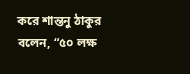করে শান্তনু ঠাকুর বলেন, “৫০ লক্ষ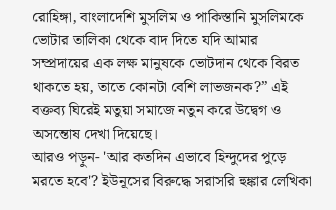রোহিঙ্গা, বাংলাদেশি মুসলিম ও পাকিস্তানি মুসলিমকে ভোটার তালিকা থেকে বাদ দিতে যদি আমার সম্প্রদায়ের এক লক্ষ মানুষকে ভোটদান থেকে বিরত থাকতে হয়, তাতে কোনটা বেশি লাভজনক?” এই বক্তব্য ঘিরেই মতুয়া সমাজে নতুন করে উদ্বেগ ও অসন্তোষ দেখা দিয়েছে।
আরও পড়ুন- 'আর কতদিন এভাবে হিন্দুদের পুড়ে মরতে হবে'? ইউনূসের বিরুদ্ধে সরাসরি হুঙ্কার লেখিকা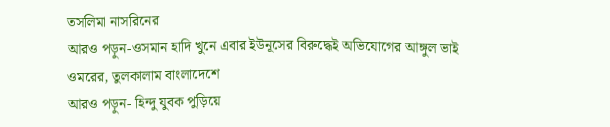তসলিমা নাসরিনের
আরও পড়ুন-ওসমান হাদি খুনে এবার ইউনূসের বিরুদ্ধেই অভিযোগের আঙ্গুল ভাই ওমরের, তুলকালাম বাংলাদেশে
আরও পড়ুন- হিন্দু যুবক পুড়িয়ে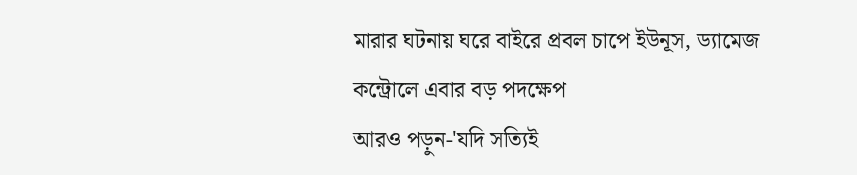মারার ঘটনায় ঘরে বাইরে প্রবল চাপে ইউনূস, ড্যামেজ কন্ট্রোলে এবার বড় পদক্ষেপ
আরও পড়ুন-'যদি সত্যিই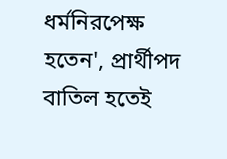ধর্মনিরপেক্ষ হতেন', প্রার্থীপদ বাতিল হতেই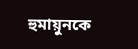হুমায়ুনকে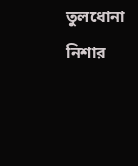তুলধোনা নিশার